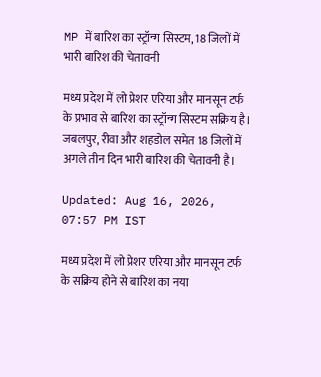MP में बारिश का स्ट्रॉन्ग सिस्टम, 18 जिलों में भारी बारिश की चेतावनी

मध्य प्रदेश में लो प्रेशर एरिया और मानसून टर्फ के प्रभाव से बारिश का स्ट्रॉन्ग सिस्टम सक्रिय है। जबलपुर, रीवा और शहडोल समेत 18 जिलों में अगले तीन दिन भारी बारिश की चेतावनी है।

Updated: Aug 16, 2026, 07:57 PM IST

मध्य प्रदेश में लो प्रेशर एरिया और मानसून टर्फ के सक्रिय होने से बारिश का नया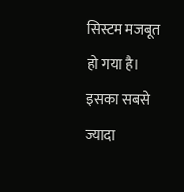सिस्टम मजबूत हो गया है। इसका सबसे ज्यादा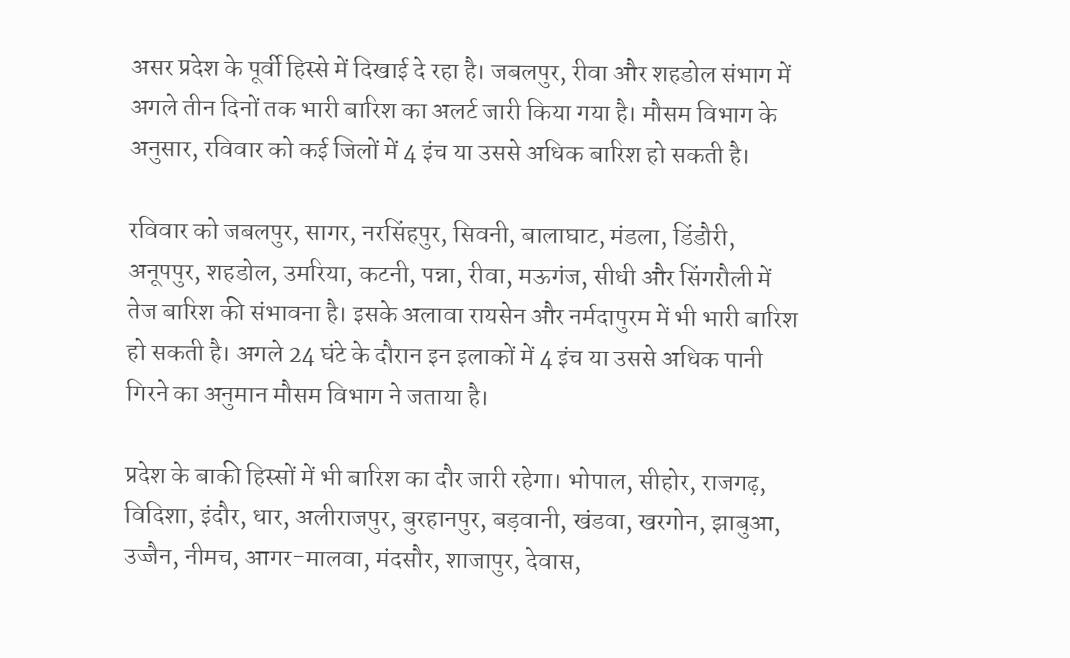असर प्रदेश के पूर्वी हिस्से में दिखाई दे रहा है। जबलपुर, रीवा और शहडोल संभाग में अगले तीन दिनों तक भारी बारिश का अलर्ट जारी किया गया है। मौसम विभाग के अनुसार, रविवार को कई जिलों में 4 इंच या उससे अधिक बारिश हो सकती है।

रविवार को जबलपुर, सागर, नरसिंहपुर, सिवनी, बालाघाट, मंडला, डिंडौरी, अनूपपुर, शहडोल, उमरिया, कटनी, पन्ना, रीवा, मऊगंज, सीधी और सिंगरौली में तेज बारिश की संभावना है। इसके अलावा रायसेन और नर्मदापुरम में भी भारी बारिश हो सकती है। अगले 24 घंटे के दौरान इन इलाकों में 4 इंच या उससे अधिक पानी गिरने का अनुमान मौसम विभाग ने जताया है।

प्रदेश के बाकी हिस्सों में भी बारिश का दौर जारी रहेगा। भोपाल, सीहोर, राजगढ़, विदिशा, इंदौर, धार, अलीराजपुर, बुरहानपुर, बड़वानी, खंडवा, खरगोन, झाबुआ, उज्जैन, नीमच, आगर-मालवा, मंदसौर, शाजापुर, देवास,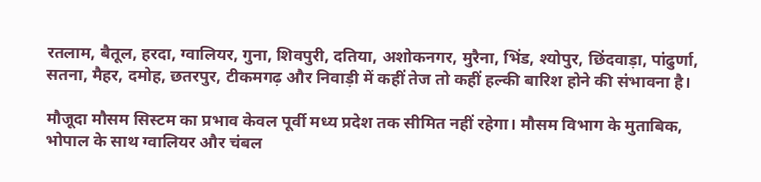रतलाम, बैतूल, हरदा, ग्वालियर, गुना, शिवपुरी, दतिया, अशोकनगर, मुरैना, भिंड, श्योपुर, छिंदवाड़ा, पांढुर्णा, सतना, मैहर, दमोह, छतरपुर, टीकमगढ़ और निवाड़ी में कहीं तेज तो कहीं हल्की बारिश होने की संभावना है।

मौजूदा मौसम सिस्टम का प्रभाव केवल पूर्वी मध्य प्रदेश तक सीमित नहीं रहेगा। मौसम विभाग के मुताबिक, भोपाल के साथ ग्वालियर और चंबल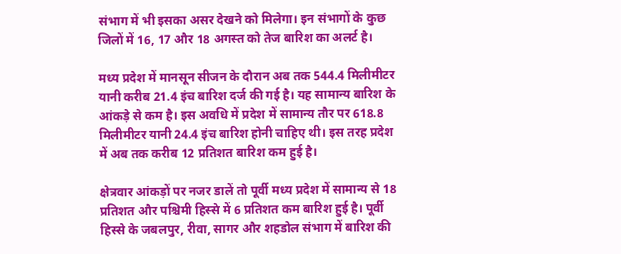संभाग में भी इसका असर देखने को मिलेगा। इन संभागों के कुछ जिलों में 16, 17 और 18 अगस्त को तेज बारिश का अलर्ट है।

मध्य प्रदेश में मानसून सीजन के दौरान अब तक 544.4 मिलीमीटर यानी करीब 21.4 इंच बारिश दर्ज की गई है। यह सामान्य बारिश के आंकड़े से कम है। इस अवधि में प्रदेश में सामान्य तौर पर 618.8 मिलीमीटर यानी 24.4 इंच बारिश होनी चाहिए थी। इस तरह प्रदेश में अब तक करीब 12 प्रतिशत बारिश कम हुई है।

क्षेत्रवार आंकड़ों पर नजर डालें तो पूर्वी मध्य प्रदेश में सामान्य से 18 प्रतिशत और पश्चिमी हिस्से में 6 प्रतिशत कम बारिश हुई है। पूर्वी हिस्से के जबलपुर, रीवा, सागर और शहडोल संभाग में बारिश की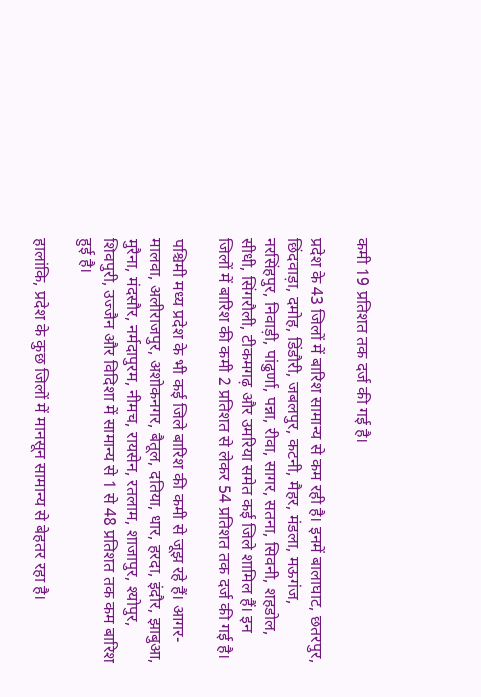कमी 19 प्रतिशत तक दर्ज की गई है।

प्रदेश के 43 जिलों में बारिश सामान्य से कम रही है। इनमें बालाघाट, छतरपुर, छिंदवाड़ा, दमोह, डिंडौरी, जबलपुर, कटनी, मैहर, मंडला, मऊगंज, नरसिंहपुर, निवाड़ी, पांढुर्णा, पन्ना, रीवा, सागर, सतना, सिवनी, शहडोल, सीधी, सिंगरौली, टीकमगढ़ और उमरिया समेत कई जिले शामिल हैं। इन जिलों में बारिश की कमी 2 प्रतिशत से लेकर 54 प्रतिशत तक दर्ज की गई है।

पश्चिमी मध्य प्रदेश के भी कई जिले बारिश की कमी से जूझ रहे हैं। आगर-मालवा, अलीराजपुर, अशोकनगर, बैतूल, दतिया, धार, हरदा, इंदौर, झाबुआ, मुरैना, मंदसौर, नर्मदापुरम, नीमच, रायसेन, रतलाम, शाजापुर, श्योपुर, शिवपुरी, उज्जैन और विदिशा में सामान्य से 1 से 48 प्रतिशत तक कम बारिश हुई है।

हालांकि, प्रदेश के कुछ जिलों में मानसून सामान्य से बेहतर रहा है।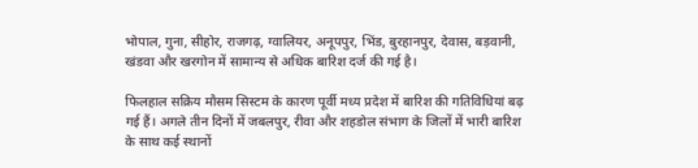भोपाल, गुना, सीहोर, राजगढ़, ग्वालियर, अनूपपुर, भिंड, बुरहानपुर, देवास, बड़वानी, खंडवा और खरगोन में सामान्य से अधिक बारिश दर्ज की गई है।

फिलहाल सक्रिय मौसम सिस्टम के कारण पूर्वी मध्य प्रदेश में बारिश की गतिविधियां बढ़ गई हैं। अगले तीन दिनों में जबलपुर, रीवा और शहडोल संभाग के जिलों में भारी बारिश के साथ कई स्थानों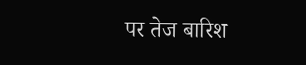पर तेज बारिश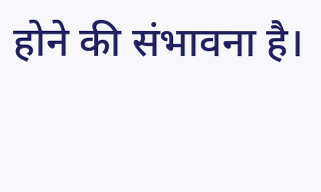होने की संभावना है।